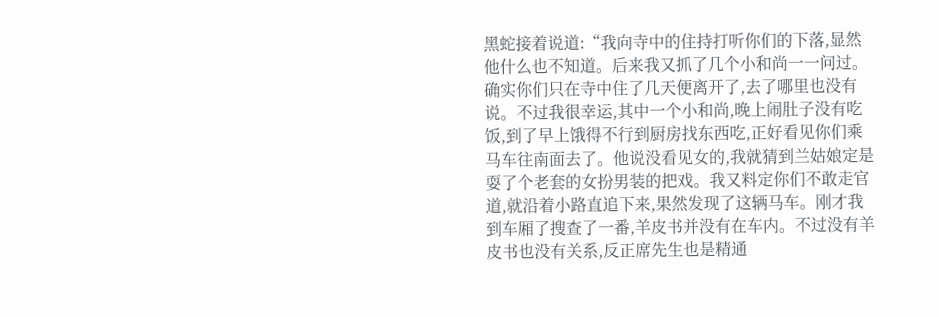黑蛇接着说道:“我向寺中的住持打听你们的下落,显然他什么也不知道。后来我又抓了几个小和尚一一问过。确实你们只在寺中住了几天便离开了,去了哪里也没有说。不过我很幸运,其中一个小和尚,晚上闹肚子没有吃饭,到了早上饿得不行到厨房找东西吃,正好看见你们乘马车往南面去了。他说没看见女的,我就猜到兰姑娘定是耍了个老套的女扮男装的把戏。我又料定你们不敢走官道,就沿着小路直追下来,果然发现了这辆马车。刚才我到车厢了搜查了一番,羊皮书并没有在车内。不过没有羊皮书也没有关系,反正席先生也是精通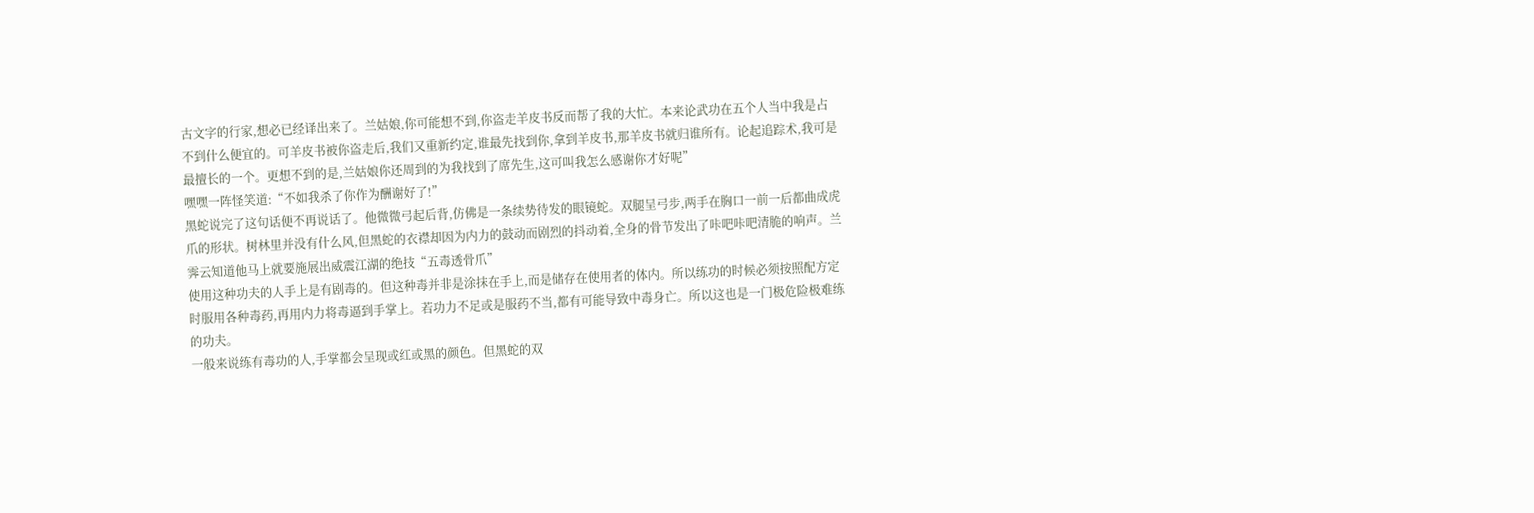古文字的行家,想必已经译出来了。兰姑娘,你可能想不到,你盗走羊皮书反而帮了我的大忙。本来论武功在五个人当中我是占不到什么便宜的。可羊皮书被你盗走后,我们又重新约定,谁最先找到你,拿到羊皮书,那羊皮书就归谁所有。论起追踪术,我可是最擅长的一个。更想不到的是,兰姑娘你还周到的为我找到了席先生,这可叫我怎么感谢你才好呢”
嘿嘿一阵怪笑道:“不如我杀了你作为酬谢好了!”
黑蛇说完了这句话便不再说话了。他微微弓起后背,仿佛是一条续势待发的眼镜蛇。双腿呈弓步,两手在胸口一前一后都曲成虎爪的形状。树林里并没有什么风,但黑蛇的衣襟却因为内力的鼓动而剧烈的抖动着,全身的骨节发出了咔吧咔吧清脆的响声。兰霁云知道他马上就要施展出威震江湖的绝技“五毒透骨爪”
使用这种功夫的人手上是有剧毒的。但这种毒并非是涂抹在手上,而是储存在使用者的体内。所以练功的时候必须按照配方定时服用各种毒药,再用内力将毒逼到手掌上。若功力不足或是服药不当,都有可能导致中毒身亡。所以这也是一门极危险极难练的功夫。
一般来说练有毒功的人,手掌都会呈现或红或黑的颜色。但黑蛇的双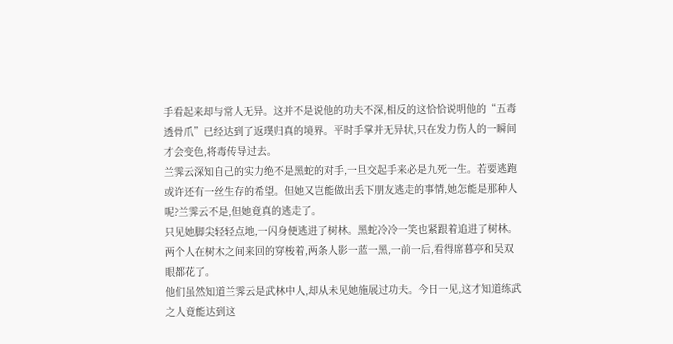手看起来却与常人无异。这并不是说他的功夫不深,相反的这恰恰说明他的“五毒透骨爪”已经达到了返璞归真的境界。平时手掌并无异状,只在发力伤人的一瞬间才会变色,将毒传导过去。
兰霁云深知自己的实力绝不是黑蛇的对手,一旦交起手来必是九死一生。若要逃跑或许还有一丝生存的希望。但她又岂能做出丢下朋友逃走的事情,她怎能是那种人呢?兰霁云不是,但她竟真的逃走了。
只见她脚尖轻轻点地,一闪身便逃进了树林。黑蛇冷冷一笑也紧跟着追进了树林。两个人在树木之间来回的穿梭着,两条人影一蓝一黑,一前一后,看得席暮亭和吴双眼都花了。
他们虽然知道兰霁云是武林中人,却从未见她施展过功夫。今日一见,这才知道练武之人竟能达到这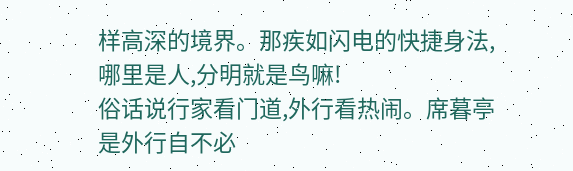样高深的境界。那疾如闪电的快捷身法,哪里是人,分明就是鸟嘛!
俗话说行家看门道,外行看热闹。席暮亭是外行自不必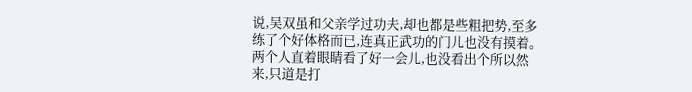说,吴双虽和父亲学过功夫,却也都是些粗把势,至多练了个好体格而已,连真正武功的门儿也没有摸着。
两个人直着眼睛看了好一会儿,也没看出个所以然来,只道是打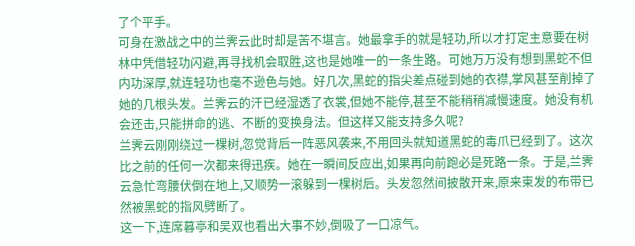了个平手。
可身在激战之中的兰霁云此时却是苦不堪言。她最拿手的就是轻功,所以才打定主意要在树林中凭借轻功闪避,再寻找机会取胜,这也是她唯一的一条生路。可她万万没有想到黑蛇不但内功深厚,就连轻功也毫不逊色与她。好几次,黑蛇的指尖差点碰到她的衣襟,掌风甚至削掉了她的几根头发。兰霁云的汗已经湿透了衣裳,但她不能停,甚至不能稍稍减慢速度。她没有机会还击,只能拼命的逃、不断的变换身法。但这样又能支持多久呢?
兰霁云刚刚绕过一棵树,忽觉背后一阵恶风袭来,不用回头就知道黑蛇的毒爪已经到了。这次比之前的任何一次都来得迅疾。她在一瞬间反应出,如果再向前跑必是死路一条。于是,兰霁云急忙弯腰伏倒在地上,又顺势一滚躲到一棵树后。头发忽然间披散开来,原来束发的布带已然被黑蛇的指风劈断了。
这一下,连席暮亭和吴双也看出大事不妙,倒吸了一口凉气。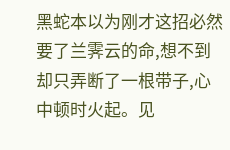黑蛇本以为刚才这招必然要了兰霁云的命,想不到却只弄断了一根带子,心中顿时火起。见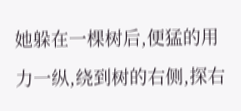她躲在一棵树后,便猛的用力一纵,绕到树的右侧,探右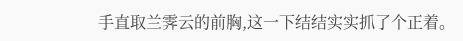手直取兰霁云的前胸,这一下结结实实抓了个正着。